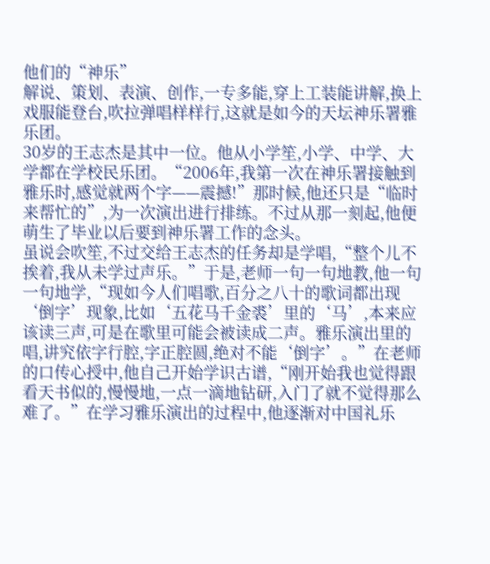他们的“神乐”
解说、策划、表演、创作,一专多能,穿上工装能讲解,换上戏服能登台,吹拉弹唱样样行,这就是如今的天坛神乐署雅乐团。
30岁的王志杰是其中一位。他从小学笙,小学、中学、大学都在学校民乐团。“2006年,我第一次在神乐署接触到雅乐时,感觉就两个字——震撼!”那时候,他还只是“临时来帮忙的”,为一次演出进行排练。不过从那一刻起,他便萌生了毕业以后要到神乐署工作的念头。
虽说会吹笙,不过交给王志杰的任务却是学唱,“整个儿不挨着,我从未学过声乐。”于是,老师一句一句地教,他一句一句地学,“现如今人们唱歌,百分之八十的歌词都出现‘倒字’现象,比如‘五花马千金裘’里的‘马’,本来应该读三声,可是在歌里可能会被读成二声。雅乐演出里的唱,讲究依字行腔,字正腔圆,绝对不能‘倒字’。”在老师的口传心授中,他自己开始学识古谱,“刚开始我也觉得跟看天书似的,慢慢地,一点一滴地钻研,入门了就不觉得那么难了。”在学习雅乐演出的过程中,他逐渐对中国礼乐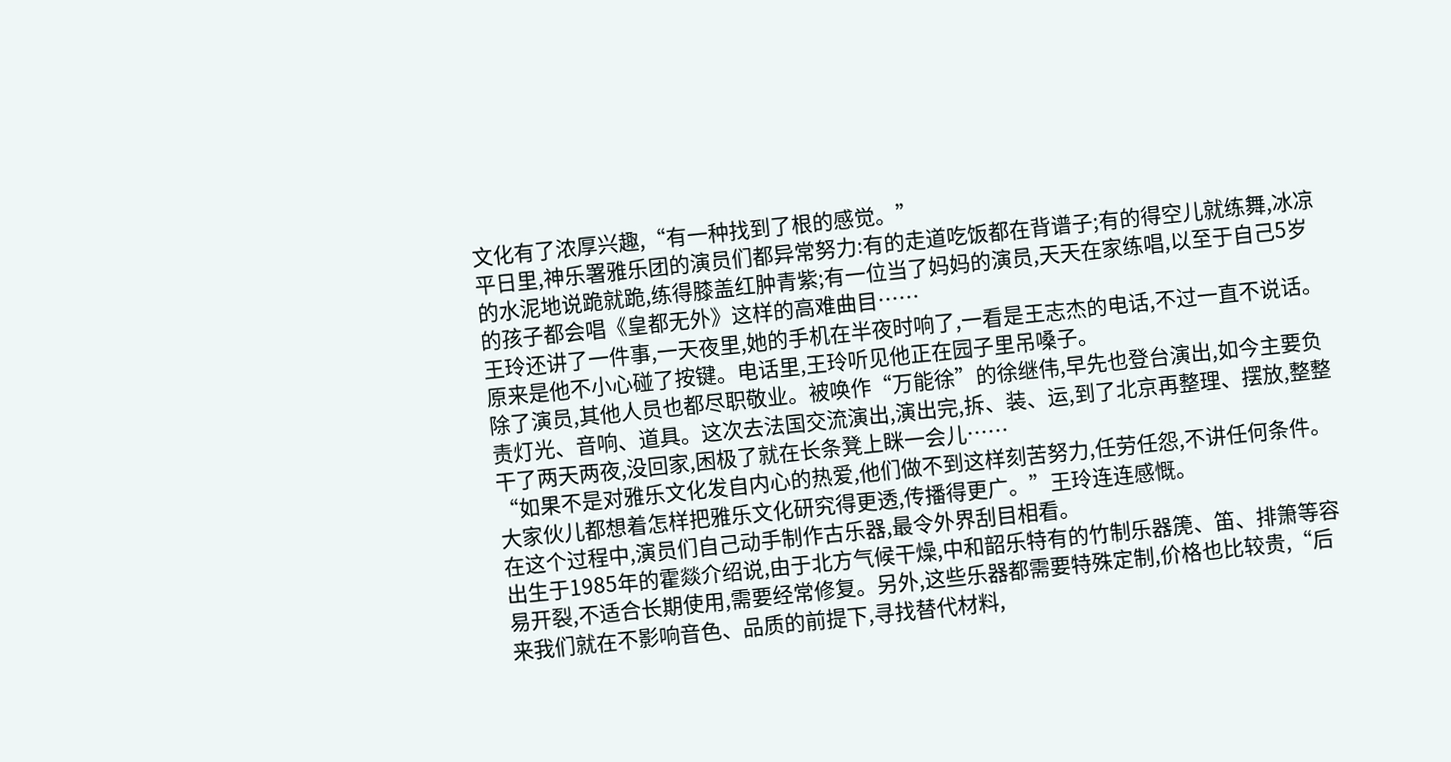文化有了浓厚兴趣,“有一种找到了根的感觉。”
平日里,神乐署雅乐团的演员们都异常努力:有的走道吃饭都在背谱子;有的得空儿就练舞,冰凉的水泥地说跪就跪,练得膝盖红肿青紫;有一位当了妈妈的演员,天天在家练唱,以至于自己5岁的孩子都会唱《皇都无外》这样的高难曲目……
王玲还讲了一件事,一天夜里,她的手机在半夜时响了,一看是王志杰的电话,不过一直不说话。原来是他不小心碰了按键。电话里,王玲听见他正在园子里吊嗓子。
除了演员,其他人员也都尽职敬业。被唤作“万能徐”的徐继伟,早先也登台演出,如今主要负责灯光、音响、道具。这次去法国交流演出,演出完,拆、装、运,到了北京再整理、摆放,整整干了两天两夜,没回家,困极了就在长条凳上眯一会儿……
“如果不是对雅乐文化发自内心的热爱,他们做不到这样刻苦努力,任劳任怨,不讲任何条件。大家伙儿都想着怎样把雅乐文化研究得更透,传播得更广。”王玲连连感慨。
在这个过程中,演员们自己动手制作古乐器,最令外界刮目相看。
出生于1985年的霍燚介绍说,由于北方气候干燥,中和韶乐特有的竹制乐器箎、笛、排箫等容易开裂,不适合长期使用,需要经常修复。另外,这些乐器都需要特殊定制,价格也比较贵,“后来我们就在不影响音色、品质的前提下,寻找替代材料,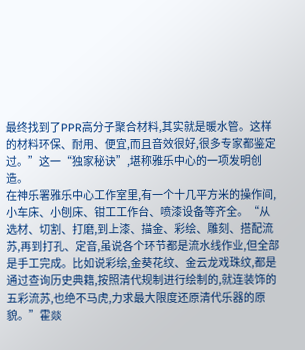最终找到了PPR高分子聚合材料,其实就是暖水管。这样的材料环保、耐用、便宜,而且音效很好,很多专家都鉴定过。”这一“独家秘诀”,堪称雅乐中心的一项发明创造。
在神乐署雅乐中心工作室里,有一个十几平方米的操作间,小车床、小刨床、钳工工作台、喷漆设备等齐全。“从选材、切割、打磨,到上漆、描金、彩绘、雕刻、搭配流苏,再到打孔、定音,虽说各个环节都是流水线作业,但全部是手工完成。比如说彩绘,金葵花纹、金云龙戏珠纹,都是通过查询历史典籍,按照清代规制进行绘制的,就连装饰的五彩流苏,也绝不马虎,力求最大限度还原清代乐器的原貌。”霍燚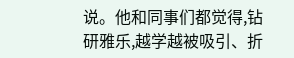说。他和同事们都觉得,钻研雅乐,越学越被吸引、折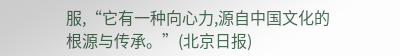服,“它有一种向心力,源自中国文化的根源与传承。”(北京日报)